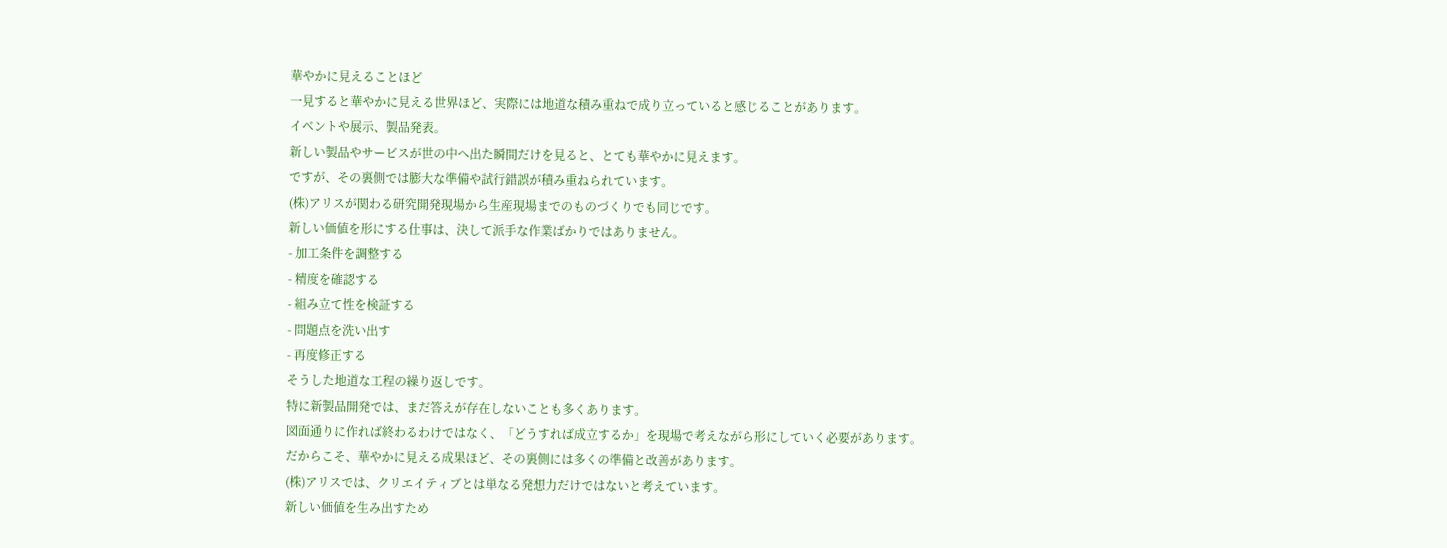華やかに見えることほど
一見すると華やかに見える世界ほど、実際には地道な積み重ねで成り立っていると感じることがあります。
イベントや展示、製品発表。
新しい製品やサービスが世の中へ出た瞬間だけを見ると、とても華やかに見えます。
ですが、その裏側では膨大な準備や試行錯誤が積み重ねられています。
(株)アリスが関わる研究開発現場から生産現場までのものづくりでも同じです。
新しい価値を形にする仕事は、決して派手な作業ばかりではありません。
- 加工条件を調整する
- 精度を確認する
- 組み立て性を検証する
- 問題点を洗い出す
- 再度修正する
そうした地道な工程の繰り返しです。
特に新製品開発では、まだ答えが存在しないことも多くあります。
図面通りに作れば終わるわけではなく、「どうすれば成立するか」を現場で考えながら形にしていく必要があります。
だからこそ、華やかに見える成果ほど、その裏側には多くの準備と改善があります。
(株)アリスでは、クリエイティブとは単なる発想力だけではないと考えています。
新しい価値を生み出すため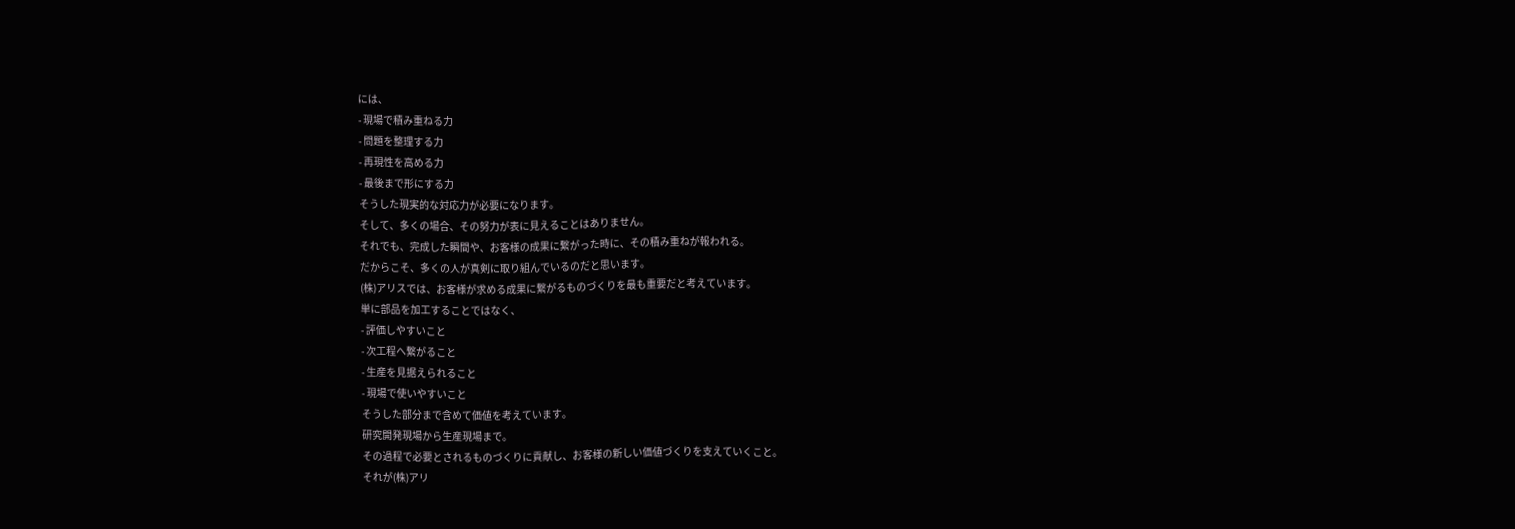には、
- 現場で積み重ねる力
- 問題を整理する力
- 再現性を高める力
- 最後まで形にする力
そうした現実的な対応力が必要になります。
そして、多くの場合、その努力が表に見えることはありません。
それでも、完成した瞬間や、お客様の成果に繋がった時に、その積み重ねが報われる。
だからこそ、多くの人が真剣に取り組んでいるのだと思います。
(株)アリスでは、お客様が求める成果に繋がるものづくりを最も重要だと考えています。
単に部品を加工することではなく、
- 評価しやすいこと
- 次工程へ繋がること
- 生産を見据えられること
- 現場で使いやすいこと
そうした部分まで含めて価値を考えています。
研究開発現場から生産現場まで。
その過程で必要とされるものづくりに貢献し、お客様の新しい価値づくりを支えていくこと。
それが(株)アリ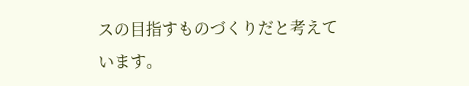スの目指すものづくりだと考えています。